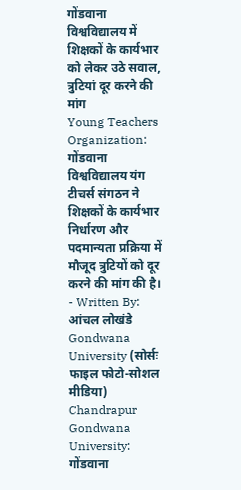गोंडवाना विश्वविद्यालय में शिक्षकों के कार्यभार को लेकर उठे सवाल, त्रुटियां दूर करने की मांग
Young Teachers Organization: गोंडवाना विश्वविद्यालय यंग टीचर्स संगठन ने शिक्षकों के कार्यभार निर्धारण और पदमान्यता प्रक्रिया में मौजूद त्रुटियों को दूर करने की मांग की है।
- Written By: आंचल लोखंडे
Gondwana University (सोर्सः फाइल फोटो-सोशल मीडिया)
Chandrapur Gondwana University: गोंडवाना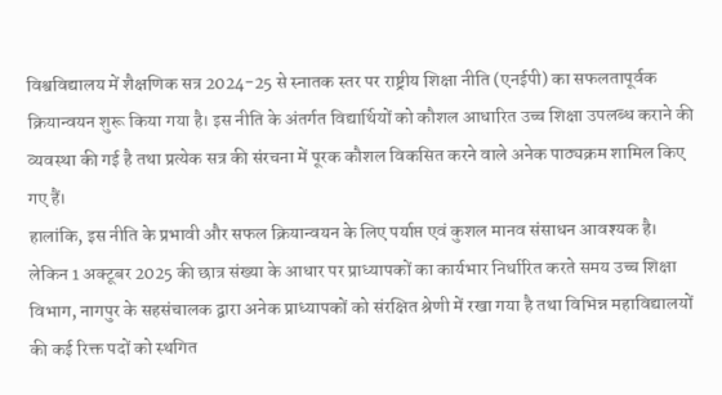विश्वविद्यालय में शैक्षणिक सत्र 2024-25 से स्नातक स्तर पर राष्ट्रीय शिक्षा नीति (एनईपी) का सफलतापूर्वक क्रियान्वयन शुरू किया गया है। इस नीति के अंतर्गत विद्यार्थियों को कौशल आधारित उच्च शिक्षा उपलब्ध कराने की व्यवस्था की गई है तथा प्रत्येक सत्र की संरचना में पूरक कौशल विकसित करने वाले अनेक पाठ्यक्रम शामिल किए गए हैं।
हालांकि, इस नीति के प्रभावी और सफल क्रियान्वयन के लिए पर्याप्त एवं कुशल मानव संसाधन आवश्यक है। लेकिन 1 अक्टूबर 2025 की छात्र संख्या के आधार पर प्राध्यापकों का कार्यभार निर्धारित करते समय उच्च शिक्षा विभाग, नागपुर के सहसंचालक द्वारा अनेक प्राध्यापकों को संरक्षित श्रेणी में रखा गया है तथा विभिन्न महाविद्यालयों की कई रिक्त पदों को स्थगित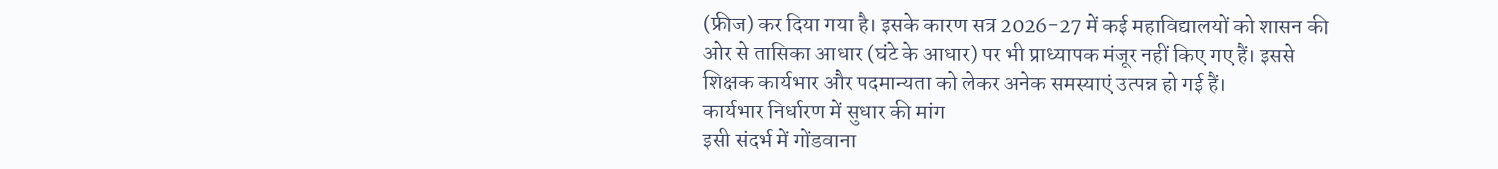(फ्रीज) कर दिया गया है। इसके कारण सत्र 2026-27 में कई महाविद्यालयों को शासन की ओर से तासिका आधार (घंटे के आधार) पर भी प्राध्यापक मंजूर नहीं किए गए हैं। इससे शिक्षक कार्यभार और पदमान्यता को लेकर अनेक समस्याएं उत्पन्न हो गई हैं।
कार्यभार निर्धारण में सुधार की मांग
इसी संदर्भ में गोंडवाना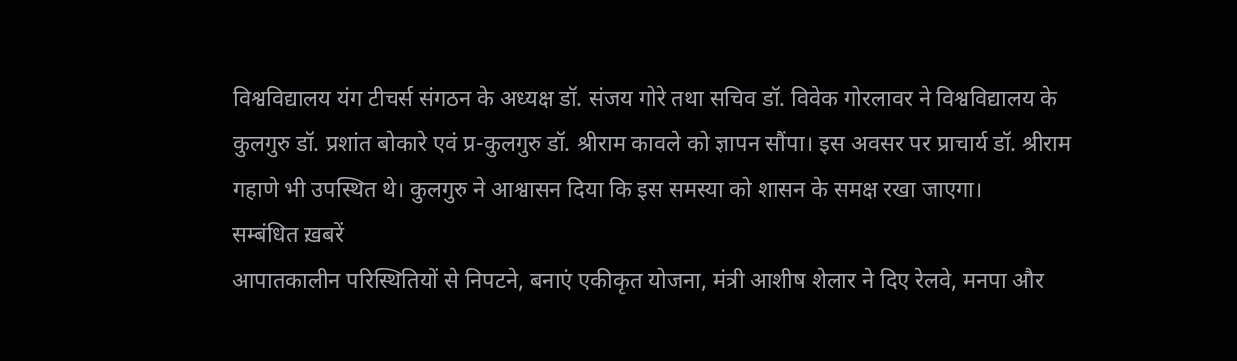विश्वविद्यालय यंग टीचर्स संगठन के अध्यक्ष डॉ. संजय गोरे तथा सचिव डॉ. विवेक गोरलावर ने विश्वविद्यालय के कुलगुरु डॉ. प्रशांत बोकारे एवं प्र-कुलगुरु डॉ. श्रीराम कावले को ज्ञापन सौंपा। इस अवसर पर प्राचार्य डॉ. श्रीराम गहाणे भी उपस्थित थे। कुलगुरु ने आश्वासन दिया कि इस समस्या को शासन के समक्ष रखा जाएगा।
सम्बंधित ख़बरें
आपातकालीन परिस्थितियों से निपटने, बनाएं एकीकृत योजना, मंत्री आशीष शेलार ने दिए रेलवे, मनपा और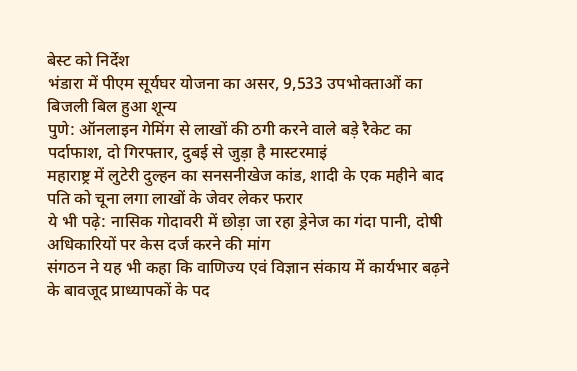बेस्ट को निर्देश
भंडारा में पीएम सूर्यघर योजना का असर, 9,533 उपभोक्ताओं का बिजली बिल हुआ शून्य
पुणे: ऑनलाइन गेमिंग से लाखों की ठगी करने वाले बड़े रैकेट का पर्दाफाश, दो गिरफ्तार, दुबई से जुड़ा है मास्टरमाइं
महाराष्ट्र में लुटेरी दुल्हन का सनसनीखेज कांड, शादी के एक महीने बाद पति को चूना लगा लाखों के जेवर लेकर फरार
ये भी पढ़े: नासिक गोदावरी में छोड़ा जा रहा ड्रेनेज का गंदा पानी, दोषी अधिकारियों पर केस दर्ज करने की मांग
संगठन ने यह भी कहा कि वाणिज्य एवं विज्ञान संकाय में कार्यभार बढ़ने के बावजूद प्राध्यापकों के पद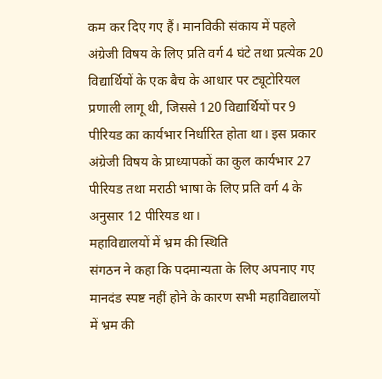कम कर दिए गए हैं। मानविकी संकाय में पहले अंग्रेजी विषय के लिए प्रति वर्ग 4 घंटे तथा प्रत्येक 20 विद्यार्थियों के एक बैच के आधार पर ट्यूटोरियल प्रणाली लागू थी, जिससे 120 विद्यार्थियों पर 9 पीरियड का कार्यभार निर्धारित होता था। इस प्रकार अंग्रेजी विषय के प्राध्यापकों का कुल कार्यभार 27 पीरियड तथा मराठी भाषा के लिए प्रति वर्ग 4 के अनुसार 12 पीरियड था।
महाविद्यालयों में भ्रम की स्थिति
संगठन ने कहा कि पदमान्यता के लिए अपनाए गए मानदंड स्पष्ट नहीं होने के कारण सभी महाविद्यालयों में भ्रम की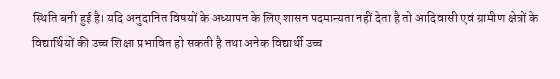स्थिति बनी हुई है। यदि अनुदानित विषयों के अध्यापन के लिए शासन पदमान्यता नहीं देता है तो आदिवासी एवं ग्रामीण क्षेत्रों के विद्यार्थियों की उच्च शिक्षा प्रभावित हो सकती है तथा अनेक विद्यार्थी उच्च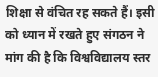शिक्षा से वंचित रह सकते हैं। इसी को ध्यान में रखते हुए संगठन ने मांग की है कि विश्वविद्यालय स्तर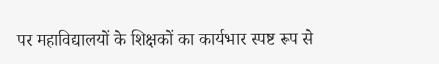पर महाविद्यालयों के शिक्षकों का कार्यभार स्पष्ट रूप से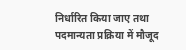निर्धारित किया जाए तथा पदमान्यता प्रक्रिया में मौजूद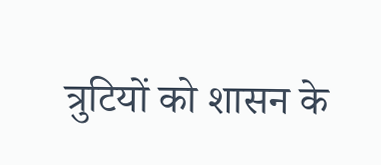त्रुटियों को शासन के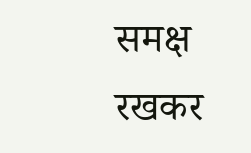समक्ष रखकर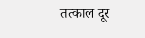तत्काल दूर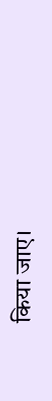किया जाए।